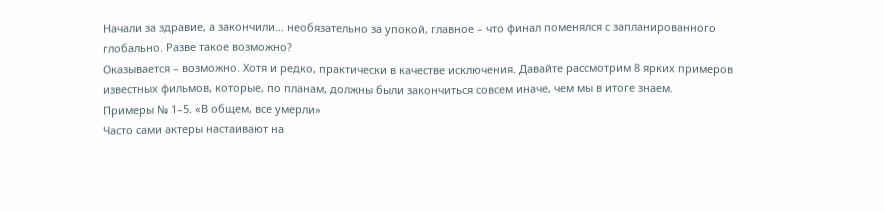Начали за здравие, а закончили… необязательно за упокой, главное – что финал поменялся с запланированного глобально. Разве такое возможно?
Оказывается – возможно. Хотя и редко, практически в качестве исключения. Давайте рассмотрим 8 ярких примеров известных фильмов, которые, по планам, должны были закончиться совсем иначе, чем мы в итоге знаем.
Примеры № 1–5. «В общем, все умерли»
Часто сами актеры настаивают на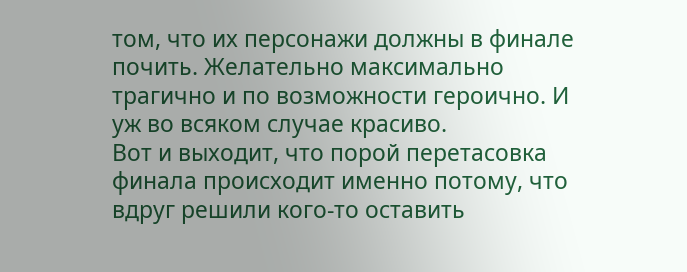том, что их персонажи должны в финале почить. Желательно максимально трагично и по возможности героично. И уж во всяком случае красиво.
Вот и выходит, что порой перетасовка финала происходит именно потому, что вдруг решили кого-то оставить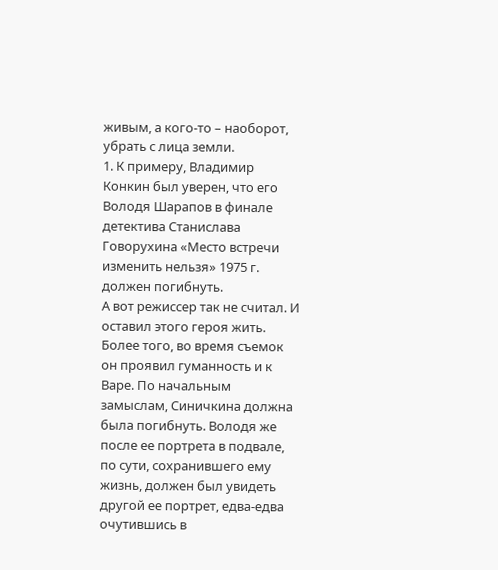живым, а кого-то – наоборот, убрать с лица земли.
1. К примеру, Владимир Конкин был уверен, что его Володя Шарапов в финале детектива Станислава Говорухина «Место встречи изменить нельзя» 1975 г. должен погибнуть.
А вот режиссер так не считал. И оставил этого героя жить.
Более того, во время съемок он проявил гуманность и к Варе. По начальным замыслам, Синичкина должна была погибнуть. Володя же после ее портрета в подвале, по сути, сохранившего ему жизнь, должен был увидеть другой ее портрет, едва-едва очутившись в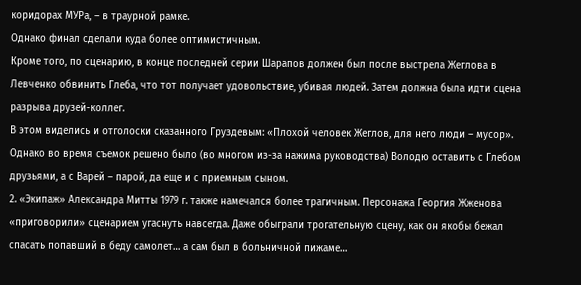коридорах МУРа, – в траурной рамке.
Однако финал сделали куда более оптимистичным.
Кроме того, по сценарию, в конце последней серии Шарапов должен был после выстрела Жеглова в Левченко обвинить Глеба, что тот получает удовольствие, убивая людей. Затем должна была идти сцена разрыва друзей-коллег.
В этом виделись и отголоски сказанного Груздевым: «Плохой человек Жеглов, для него люди – мусор».
Однако во время съемок решено было (во многом из-за нажима руководства) Володю оставить с Глебом друзьями, а с Варей – парой, да еще и с приемным сыном.
2. «Экипаж» Александра Митты 1979 г. также намечался более трагичным. Персонажа Георгия Жженова «приговорили» сценарием угаснуть навсегда. Даже обыграли трогательную сцену, как он якобы бежал спасать попавший в беду самолет… а сам был в больничной пижаме…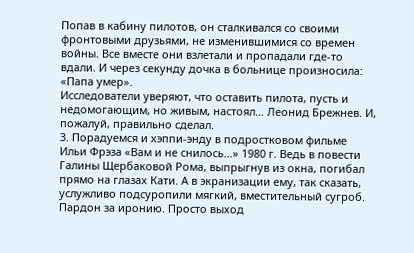Попав в кабину пилотов, он сталкивался со своими фронтовыми друзьями, не изменившимися со времен войны. Все вместе они взлетали и пропадали где-то вдали. И через секунду дочка в больнице произносила: «Папа умер».
Исследователи уверяют, что оставить пилота, пусть и недомогающим, но живым, настоял… Леонид Брежнев. И, пожалуй, правильно сделал.
3. Порадуемся и хэппи-энду в подростковом фильме Ильи Фрэза «Вам и не снилось...» 1980 г. Ведь в повести Галины Щербаковой Рома, выпрыгнув из окна, погибал прямо на глазах Кати. А в экранизации ему, так сказать, услужливо подсуропили мягкий, вместительный сугроб.
Пардон за иронию. Просто выход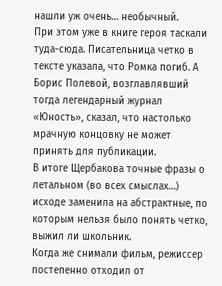нашли уж очень… необычный.
При этом уже в книге героя таскали туда-сюда. Писательница четко в тексте указала, что Ромка погиб. А Борис Полевой, возглавлявший тогда легендарный журнал «Юность», сказал, что настолько мрачную концовку не может принять для публикации.
В итоге Щербакова точные фразы о летальном (во всех смыслах…) исходе заменила на абстрактные, по которым нельзя было понять четко, выжил ли школьник.
Когда же снимали фильм, режиссер постепенно отходил от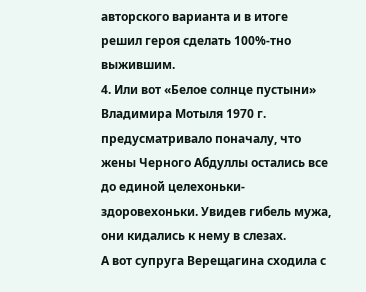авторского варианта и в итоге решил героя сделать 100%-тно выжившим.
4. Или вот «Белое солнце пустыни» Владимира Мотыля 1970 г. предусматривало поначалу, что жены Черного Абдуллы остались все до единой целехоньки-здоровехоньки. Увидев гибель мужа, они кидались к нему в слезах.
А вот супруга Верещагина сходила с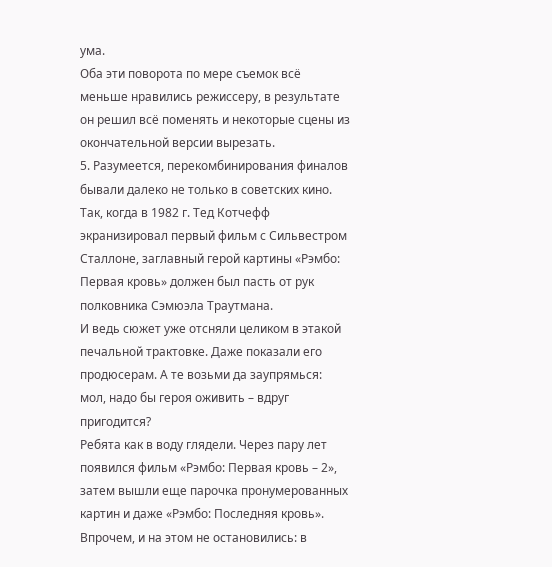ума.
Оба эти поворота по мере съемок всё меньше нравились режиссеру, в результате он решил всё поменять и некоторые сцены из окончательной версии вырезать.
5. Разумеется, перекомбинирования финалов бывали далеко не только в советских кино. Так, когда в 1982 г. Тед Котчефф экранизировал первый фильм с Сильвестром Сталлоне, заглавный герой картины «Рэмбо: Первая кровь» должен был пасть от рук полковника Сэмюэла Траутмана.
И ведь сюжет уже отсняли целиком в этакой печальной трактовке. Даже показали его продюсерам. А те возьми да заупрямься: мол, надо бы героя оживить – вдруг пригодится?
Ребята как в воду глядели. Через пару лет появился фильм «Рэмбо: Первая кровь – 2», затем вышли еще парочка пронумерованных картин и даже «Рэмбо: Последняя кровь».
Впрочем, и на этом не остановились: в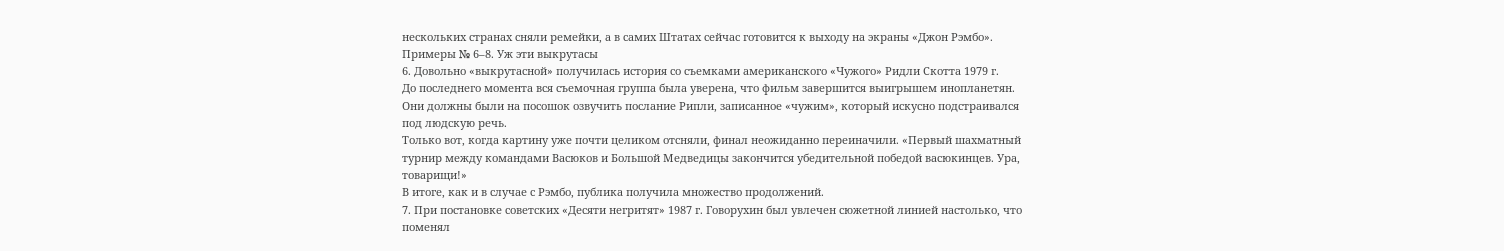нескольких странах сняли ремейки, а в самих Штатах сейчас готовится к выходу на экраны «Джон Рэмбо».
Примеры № 6–8. Уж эти выкрутасы
6. Довольно «выкрутасной» получилась история со съемками американского «Чужого» Ридли Скотта 1979 г.
До последнего момента вся съемочная группа была уверена, что фильм завершится выигрышем инопланетян. Они должны были на посошок озвучить послание Рипли, записанное «чужим», который искусно подстраивался под людскую речь.
Только вот, когда картину уже почти целиком отсняли, финал неожиданно переиначили. «Первый шахматный турнир между командами Васюков и Большой Медведицы закончится убедительной победой васюкинцев. Ура, товарищи!»
В итоге, как и в случае с Рэмбо, публика получила множество продолжений.
7. При постановке советских «Десяти негритят» 1987 г. Говорухин был увлечен сюжетной линией настолько, что поменял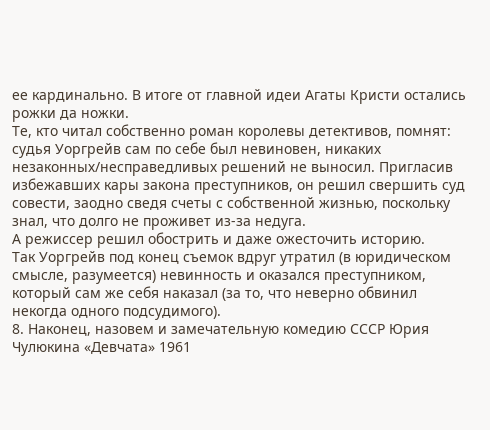ее кардинально. В итоге от главной идеи Агаты Кристи остались рожки да ножки.
Те, кто читал собственно роман королевы детективов, помнят: судья Уоргрейв сам по себе был невиновен, никаких незаконных/несправедливых решений не выносил. Пригласив избежавших кары закона преступников, он решил свершить суд совести, заодно сведя счеты с собственной жизнью, поскольку знал, что долго не проживет из-за недуга.
А режиссер решил обострить и даже ожесточить историю.
Так Уоргрейв под конец съемок вдруг утратил (в юридическом смысле, разумеется) невинность и оказался преступником, который сам же себя наказал (за то, что неверно обвинил некогда одного подсудимого).
8. Наконец, назовем и замечательную комедию СССР Юрия Чулюкина «Девчата» 1961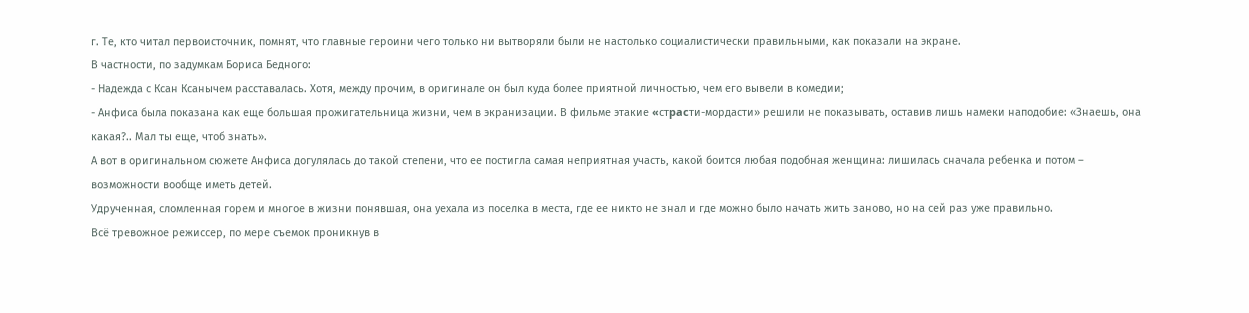г. Те, кто читал первоисточник, помнят, что главные героини чего только ни вытворяли были не настолько социалистически правильными, как показали на экране.
В частности, по задумкам Бориса Бедного:
- Надежда с Ксан Ксанычем расставалась. Хотя, между прочим, в оригинале он был куда более приятной личностью, чем его вывели в комедии;
- Анфиса была показана как еще большая прожигательница жизни, чем в экранизации. В фильме этакие «cтpacти-мopдacти» решили не показывать, оставив лишь намеки наподобие: «Знаешь, она какая?.. Мал ты еще, чтоб знать».
А вот в оригинальном сюжете Анфиса догулялась до такой степени, что ее постигла самая неприятная участь, какой боится любая подобная женщина: лишилась сначала ребенка и потом – возможности вообще иметь детей.
Удрученная, сломленная горем и многое в жизни понявшая, она уехала из поселка в места, где ее никто не знал и где можно было начать жить заново, но на сей раз уже правильно.
Всё тревожное режиссер, по мере съемок проникнув в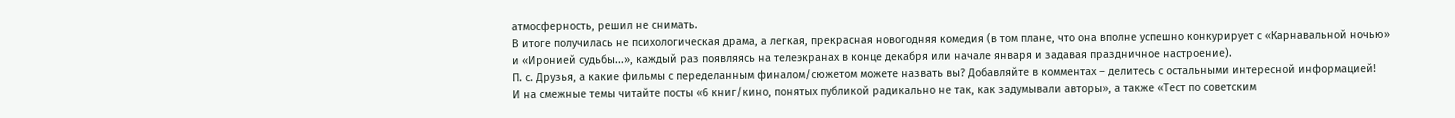атмосферность, решил не снимать.
В итоге получилась не психологическая драма, а легкая, прекрасная новогодняя комедия (в том плане, что она вполне успешно конкурирует с «Карнавальной ночью» и «Иронией судьбы...», каждый раз появляясь на телеэкранах в конце декабря или начале января и задавая праздничное настроение).
П. с. Друзья, а какие фильмы с переделанным финалом/сюжетом можете назвать вы? Добавляйте в комментах – делитесь с остальными интересной информацией!
И на смежные темы читайте посты «6 книг/кино, понятых публикой радикально не так, как задумывали авторы», а также «Тест по советским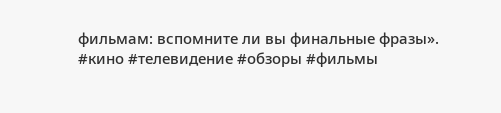фильмам: вспомните ли вы финальные фразы».
#кино #телевидение #обзоры #фильмы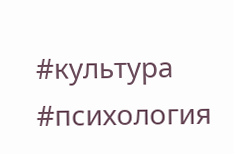#культура #психология